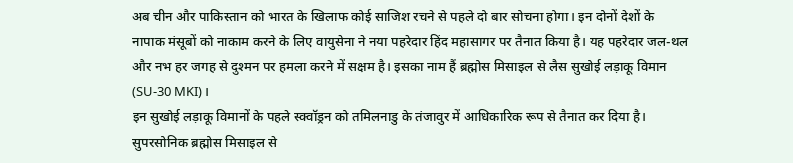अब चीन और पाकिस्तान को भारत के खिलाफ कोई साजिश रचने से पहले दो बार सोचना होगा। इन दोनों देशों के नापाक मंसूबों को नाकाम करने के लिए वायुसेना ने नया पहरेदार हिंद महासागर पर तैनात किया है। यह पहरेदार जल-थल और नभ हर जगह से दुश्मन पर हमला करने में सक्षम है। इसका नाम हैं ब्रह्मोस मिसाइल से लैस सुखोई लड़ाकू विमान (SU-30 MKI)।
इन सुखोई लड़ाकू विमानों के पहले स्क्वॉड्रन को तमिलनाडु के तंजावुर में आधिकारिक रूप से तैनात कर दिया है। सुपरसोनिक ब्रह्मोस मिसाइल से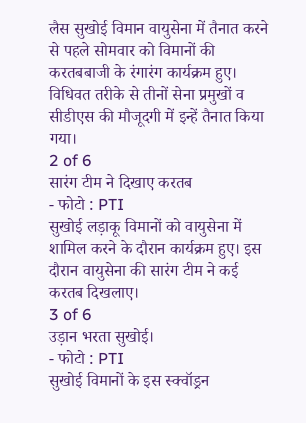लैस सुखोई विमान वायुसेना में तैनात करने से पहले सोमवार को विमानों की करतबबाजी के रंगारंग कार्यक्रम हुए। विधिवत तरीके से तीनों सेना प्रमुखों व सीडीएस की मौजूदगी में इन्हें तैनात किया गया।
2 of 6
सारंग टीम ने दिखाए करतब
- फोटो : PTI
सुखोई लड़ाकू विमानों को वायुसेना में शामिल करने के दौरान कार्यक्रम हुए। इस दौरान वायुसेना की सारंग टीम ने कई करतब दिखलाए।
3 of 6
उड़ान भरता सुखोई।
- फोटो : PTI
सुखोई विमानों के इस स्क्वॉड्रन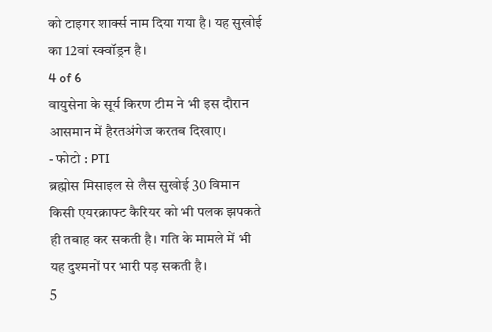को टाइगर शार्क्स नाम दिया गया है। यह सुखोई का 12वां स्क्वॉड्रन है।
4 of 6
वायुसेना के सूर्य किरण टीम ने भी इस दौरान आसमान में हैरतअंगेज करतब दिखाए।
- फोटो : PTI
ब्रह्मोस मिसाइल से लैस सुखोई 30 विमान किसी एयरक्राफ्ट कैरियर को भी पलक झपकते ही तबाह कर सकती है। गति के मामले में भी यह दुश्मनों पर भारी पड़ सकती है।
5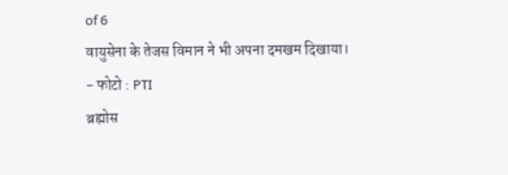of 6
वायुसेना के तेजस विमान ने भी अपना दमखम दिखाया।
- फोटो : PTI
ब्रह्मोस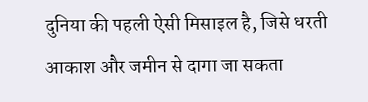दुनिया की पहली ऐसी मिसाइल है, जिसे धरती आकाश और जमीन से दागा जा सकता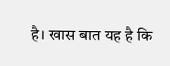है। खास बात यह है कि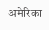अमेरिका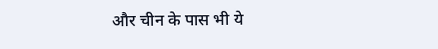और चीन के पास भी ये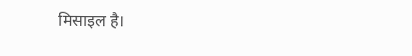मिसाइल है।